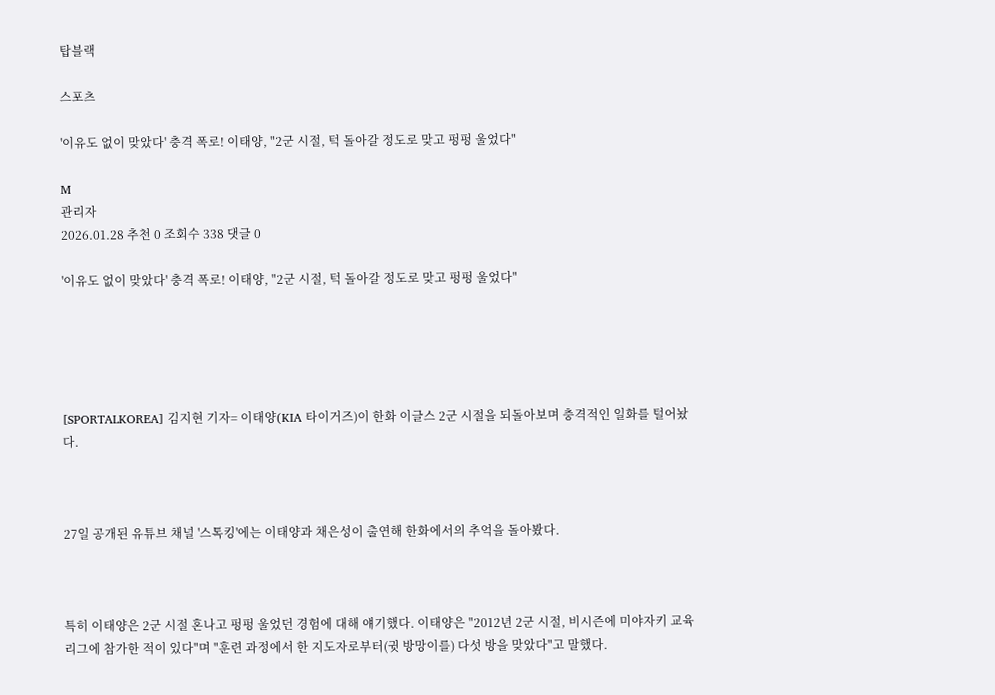탑블랙

스포츠

'이유도 없이 맞았다' 충격 폭로! 이태양, "2군 시절, 턱 돌아갈 정도로 맞고 펑펑 울었다"

M
관리자
2026.01.28 추천 0 조회수 338 댓글 0

'이유도 없이 맞았다' 충격 폭로! 이태양, "2군 시절, 턱 돌아갈 정도로 맞고 펑펑 울었다"





[SPORTALKOREA] 김지현 기자= 이태양(KIA 타이거즈)이 한화 이글스 2군 시절을 되돌아보며 충격적인 일화를 털어놨다.



27일 공개된 유튜브 채널 '스톡킹'에는 이태양과 채은성이 출연해 한화에서의 추억을 돌아봤다.



특히 이태양은 2군 시절 혼나고 펑펑 울었던 경험에 대해 얘기했다. 이태양은 "2012년 2군 시절, 비시즌에 미야자키 교육리그에 참가한 적이 있다"며 "훈련 과정에서 한 지도자로부터(귓 방망이를) 다섯 방을 맞았다"고 말했다.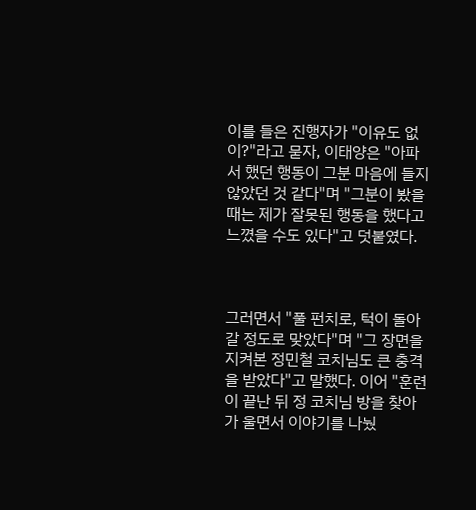이를 들은 진행자가 "이유도 없이?"라고 묻자, 이태양은 "아파서 했던 행동이 그분 마음에 들지 않았던 것 같다"며 "그분이 봤을 때는 제가 잘못된 행동을 했다고 느꼈을 수도 있다"고 덧붙였다.



그러면서 "풀 펀치로, 턱이 돌아갈 정도로 맞았다"며 "그 장면을 지켜본 정민철 코치님도 큰 충격을 받았다"고 말했다. 이어 "훈련이 끝난 뒤 정 코치님 방을 찾아가 울면서 이야기를 나눴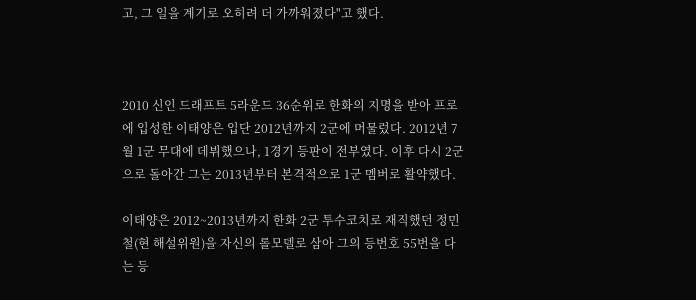고, 그 일을 계기로 오히려 더 가까워졌다"고 했다.



2010 신인 드래프트 5라운드 36순위로 한화의 지명을 받아 프로에 입성한 이태양은 입단 2012년까지 2군에 머물렀다. 2012년 7월 1군 무대에 데뷔했으나, 1경기 등판이 전부였다. 이후 다시 2군으로 돌아간 그는 2013년부터 본격적으로 1군 멤버로 활약했다.

이태양은 2012~2013년까지 한화 2군 투수코치로 재직했던 정민철(현 해설위원)을 자신의 롤모델로 삼아 그의 등번호 55번을 다는 등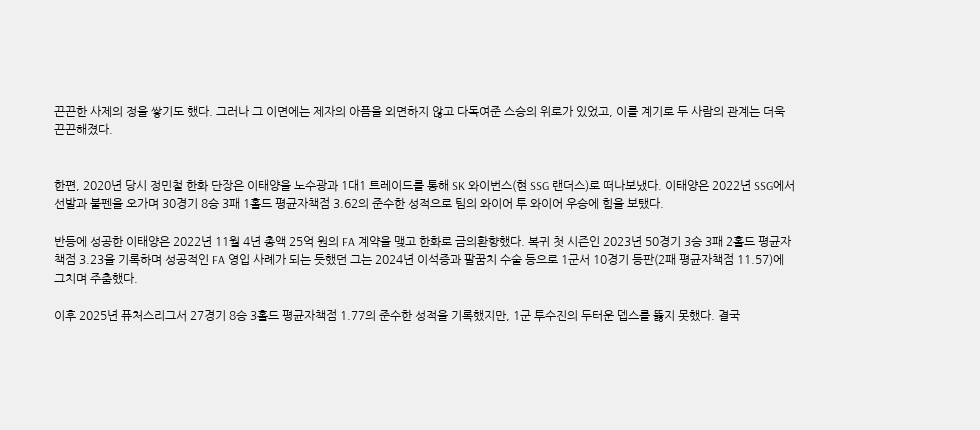끈끈한 사제의 정을 쌓기도 했다. 그러나 그 이면에는 제자의 아픔을 외면하지 않고 다독여준 스승의 위로가 있었고, 이를 계기로 두 사람의 관계는 더욱 끈끈해졌다.


한편, 2020년 당시 정민철 한화 단장은 이태양을 노수광과 1대1 트레이드를 통해 SK 와이번스(현 SSG 랜더스)로 떠나보냈다. 이태양은 2022년 SSG에서 선발과 불펜을 오가며 30경기 8승 3패 1홀드 평균자책점 3.62의 준수한 성적으로 팀의 와이어 투 와이어 우승에 힘을 보탰다.

반등에 성공한 이태양은 2022년 11월 4년 총액 25억 원의 FA 계약을 맺고 한화로 금의환향했다. 복귀 첫 시즌인 2023년 50경기 3승 3패 2홀드 평균자책점 3.23을 기록하며 성공적인 FA 영입 사례가 되는 듯했던 그는 2024년 이석증과 팔꿈치 수술 등으로 1군서 10경기 등판(2패 평균자책점 11.57)에 그치며 주춤했다.

이후 2025년 퓨처스리그서 27경기 8승 3홀드 평균자책점 1.77의 준수한 성적을 기록했지만, 1군 투수진의 두터운 뎁스를 뚫지 못했다. 결국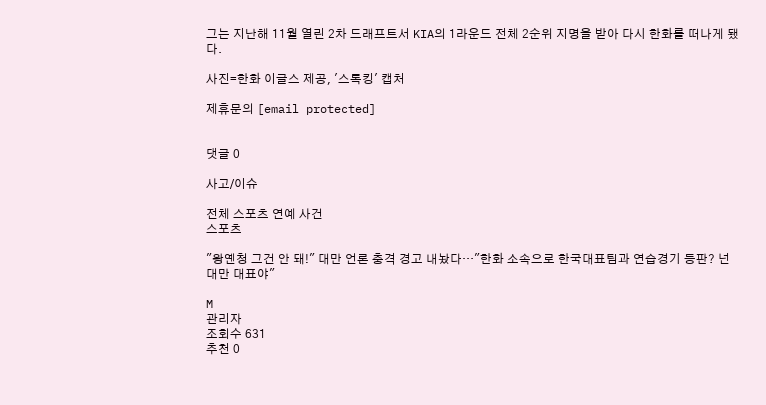그는 지난해 11월 열린 2차 드래프트서 KIA의 1라운드 전체 2순위 지명을 받아 다시 한화를 떠나게 됐다.

사진=한화 이글스 제공, '스톡킹' 캡처

제휴문의 [email protected]


댓글 0

사고/이슈

전체 스포츠 연예 사건
스포츠

"왕옌청 그건 안 돼!" 대만 언론 충격 경고 내놨다…"한화 소속으로 한국대표팀과 연습경기 등판? 넌 대만 대표야"

M
관리자
조회수 631
추천 0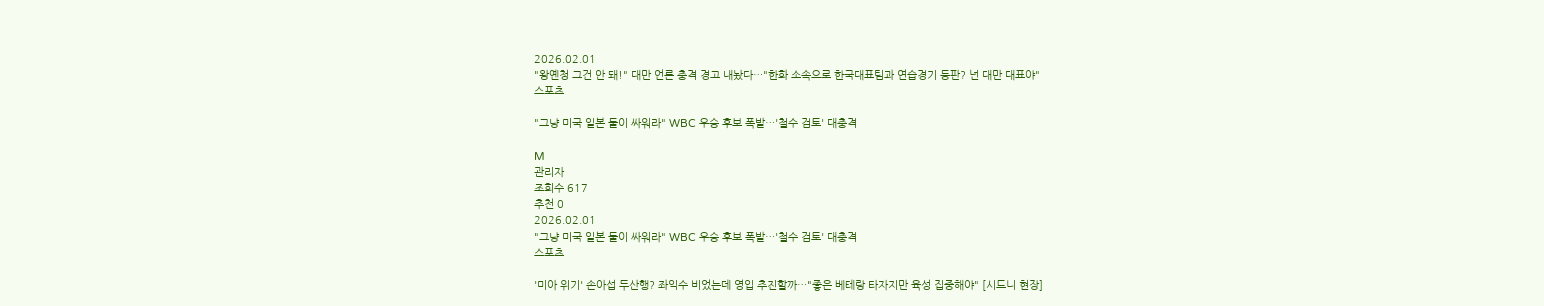2026.02.01
"왕옌청 그건 안 돼!" 대만 언론 충격 경고 내놨다…"한화 소속으로 한국대표팀과 연습경기 등판? 넌 대만 대표야"
스포츠

"그냥 미국 일본 둘이 싸워라" WBC 우승 후보 폭발…'철수 검토' 대충격

M
관리자
조회수 617
추천 0
2026.02.01
"그냥 미국 일본 둘이 싸워라" WBC 우승 후보 폭발…'철수 검토' 대충격
스포츠

'미아 위기' 손아섭 두산행? 좌익수 비었는데 영입 추진할까…"좋은 베테랑 타자지만 육성 집중해야" [시드니 현장]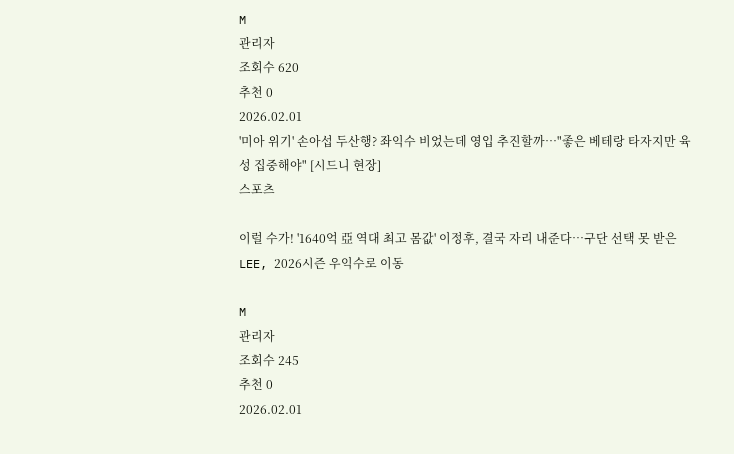M
관리자
조회수 620
추천 0
2026.02.01
'미아 위기' 손아섭 두산행? 좌익수 비었는데 영입 추진할까…"좋은 베테랑 타자지만 육성 집중해야" [시드니 현장]
스포츠

이럴 수가! '1640억 亞 역대 최고 몸값' 이정후, 결국 자리 내준다…구단 선택 못 받은 LEE, 2026시즌 우익수로 이동

M
관리자
조회수 245
추천 0
2026.02.01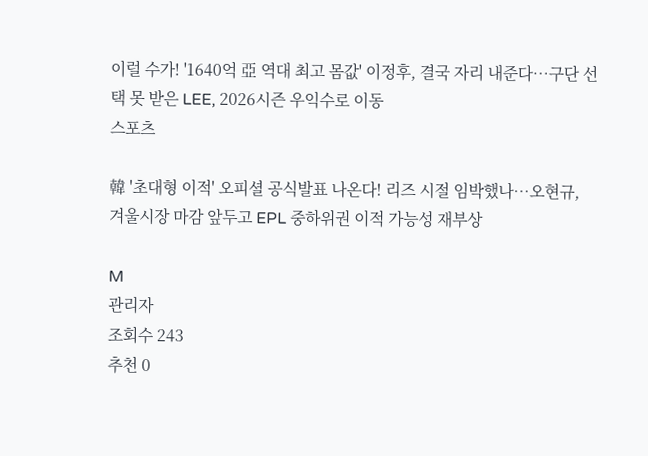이럴 수가! '1640억 亞 역대 최고 몸값' 이정후, 결국 자리 내준다…구단 선택 못 받은 LEE, 2026시즌 우익수로 이동
스포츠

韓 '초대형 이적' 오피셜 공식발표 나온다! 리즈 시절 임박했나…오현규, 겨울시장 마감 앞두고 EPL 중하위권 이적 가능성 재부상

M
관리자
조회수 243
추천 0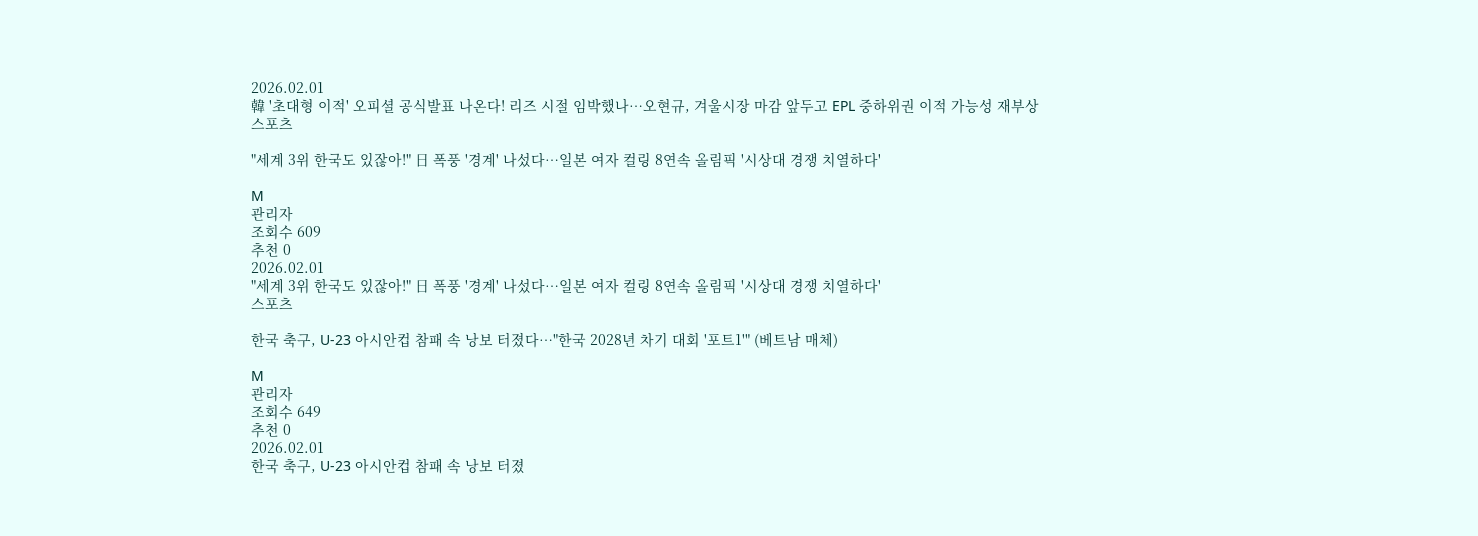2026.02.01
韓 '초대형 이적' 오피셜 공식발표 나온다! 리즈 시절 임박했나…오현규, 겨울시장 마감 앞두고 EPL 중하위권 이적 가능성 재부상
스포츠

"세계 3위 한국도 있잖아!" 日 폭풍 '경계' 나섰다…일본 여자 컬링 8연속 올림픽 '시상대 경쟁 치열하다'

M
관리자
조회수 609
추천 0
2026.02.01
"세계 3위 한국도 있잖아!" 日 폭풍 '경계' 나섰다…일본 여자 컬링 8연속 올림픽 '시상대 경쟁 치열하다'
스포츠

한국 축구, U-23 아시안컵 참패 속 낭보 터졌다…"한국 2028년 차기 대회 '포트1'" (베트남 매체)

M
관리자
조회수 649
추천 0
2026.02.01
한국 축구, U-23 아시안컵 참패 속 낭보 터졌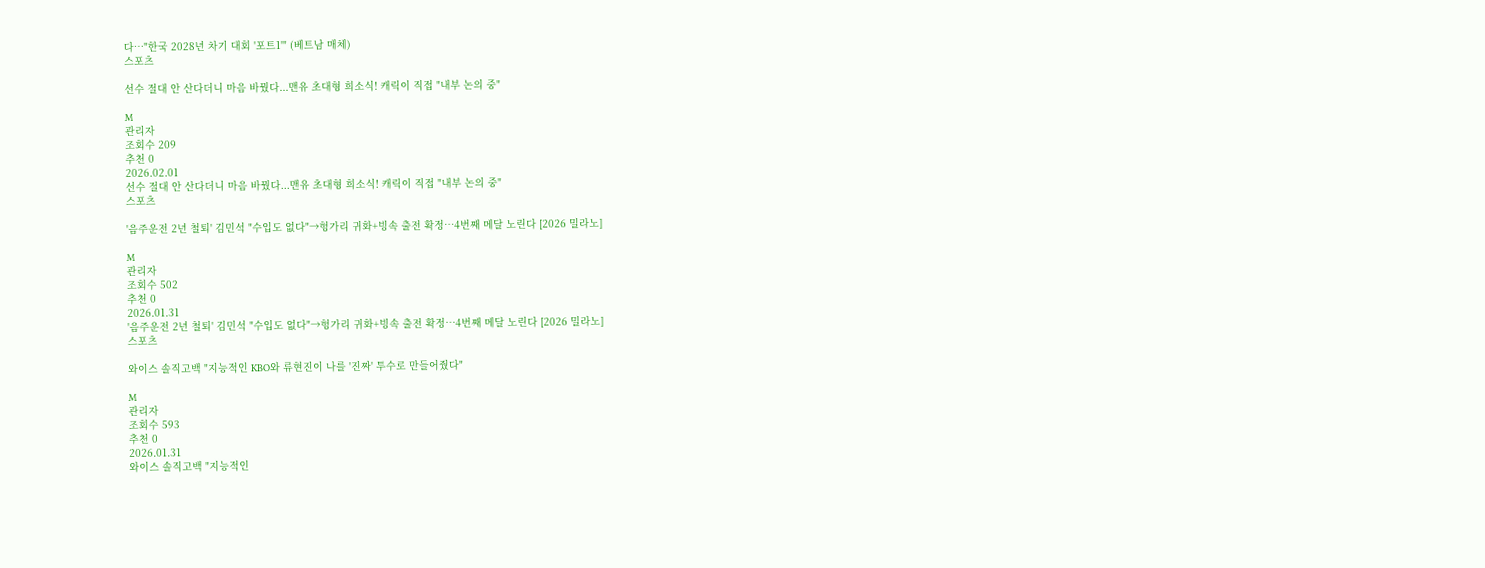다…"한국 2028년 차기 대회 '포트1'" (베트남 매체)
스포츠

선수 절대 안 산다더니 마음 바꿨다...맨유 초대형 희소식! 캐릭이 직접 "내부 논의 중"

M
관리자
조회수 209
추천 0
2026.02.01
선수 절대 안 산다더니 마음 바꿨다...맨유 초대형 희소식! 캐릭이 직접 "내부 논의 중"
스포츠

'음주운전 2년 철퇴' 김민석 "수입도 없다"→헝가리 귀화+빙속 출전 확정…4번째 메달 노린다 [2026 밀라노]

M
관리자
조회수 502
추천 0
2026.01.31
'음주운전 2년 철퇴' 김민석 "수입도 없다"→헝가리 귀화+빙속 출전 확정…4번째 메달 노린다 [2026 밀라노]
스포츠

와이스 솔직고백 "지능적인 KBO와 류현진이 나를 '진짜' 투수로 만들어줬다"

M
관리자
조회수 593
추천 0
2026.01.31
와이스 솔직고백 "지능적인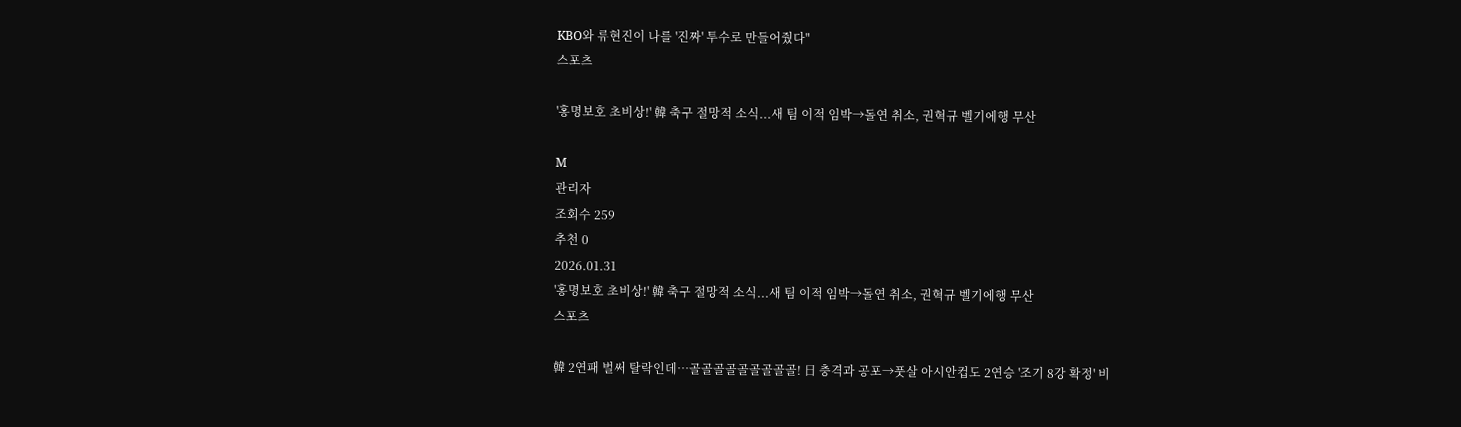KBO와 류현진이 나를 '진짜' 투수로 만들어줬다"
스포츠

'홍명보호 초비상!' 韓 축구 절망적 소식...새 팀 이적 임박→돌연 취소, 권혁규 벨기에행 무산

M
관리자
조회수 259
추천 0
2026.01.31
'홍명보호 초비상!' 韓 축구 절망적 소식...새 팀 이적 임박→돌연 취소, 권혁규 벨기에행 무산
스포츠

韓 2연패 벌써 탈락인데…골골골골골골골골골! 日 충격과 공포→풋살 아시안컵도 2연승 '조기 8강 확정' 비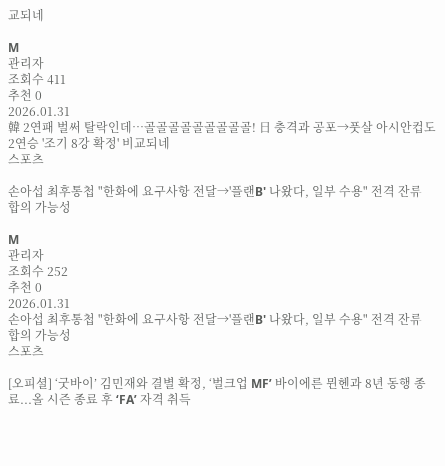교되네

M
관리자
조회수 411
추천 0
2026.01.31
韓 2연패 벌써 탈락인데…골골골골골골골골골! 日 충격과 공포→풋살 아시안컵도 2연승 '조기 8강 확정' 비교되네
스포츠

손아섭 최후통첩 "한화에 요구사항 전달→'플랜B' 나왔다, 일부 수용" 전격 잔류 합의 가능성

M
관리자
조회수 252
추천 0
2026.01.31
손아섭 최후통첩 "한화에 요구사항 전달→'플랜B' 나왔다, 일부 수용" 전격 잔류 합의 가능성
스포츠

[오피셜] ‘굿바이’ 김민재와 결별 확정, ‘벌크업 MF’ 바이에른 뮌헨과 8년 동행 종료...올 시즌 종료 후 ‘FA’ 자격 취득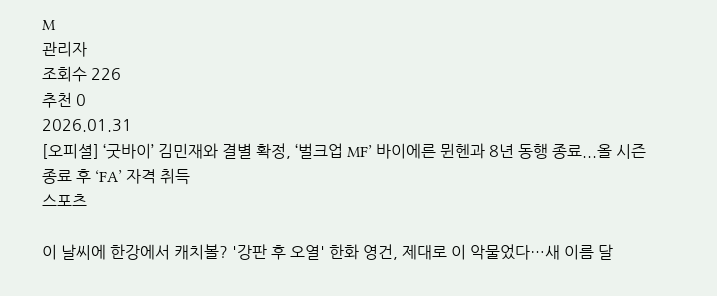M
관리자
조회수 226
추천 0
2026.01.31
[오피셜] ‘굿바이’ 김민재와 결별 확정, ‘벌크업 MF’ 바이에른 뮌헨과 8년 동행 종료...올 시즌 종료 후 ‘FA’ 자격 취득
스포츠

이 날씨에 한강에서 캐치볼? '강판 후 오열' 한화 영건, 제대로 이 악물었다…새 이름 달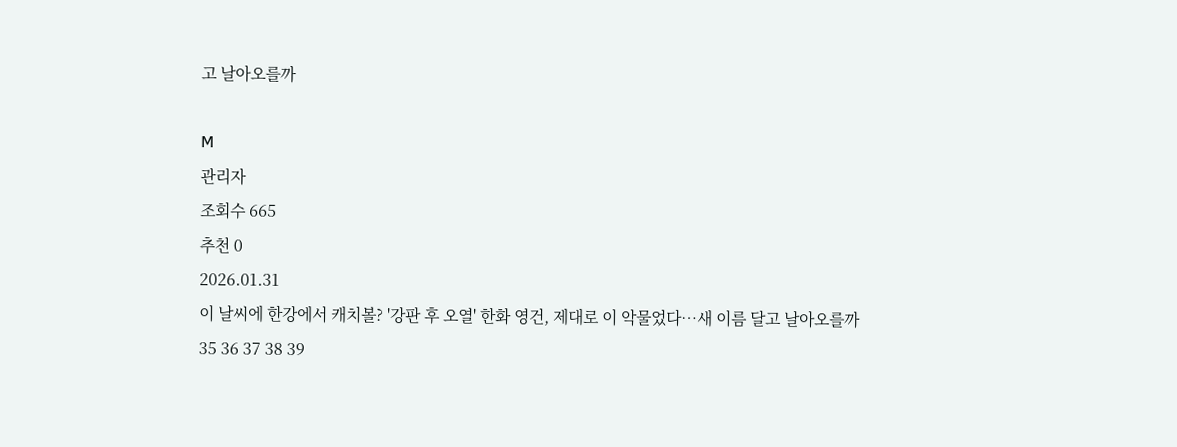고 날아오를까

M
관리자
조회수 665
추천 0
2026.01.31
이 날씨에 한강에서 캐치볼? '강판 후 오열' 한화 영건, 제대로 이 악물었다…새 이름 달고 날아오를까
35 36 37 38 39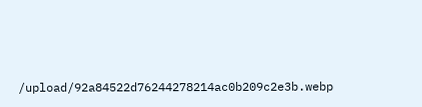/upload/92a84522d76244278214ac0b209c2e3b.webp